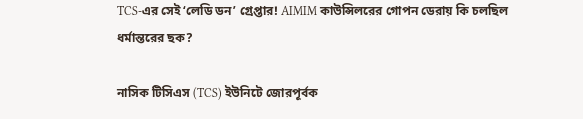TCS-এর সেই ‘লেডি ডন’ গ্রেপ্তার! AIMIM কাউন্সিলরের গোপন ডেরায় কি চলছিল ধর্মান্তরের ছক?

নাসিক টিসিএস (TCS) ইউনিটে জোরপূর্বক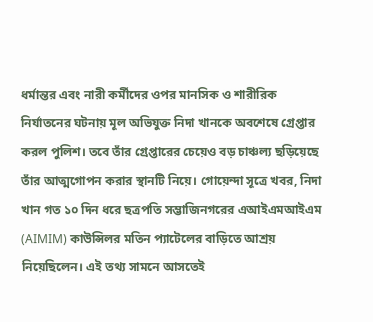ধর্মান্তর এবং নারী কর্মীদের ওপর মানসিক ও শারীরিক নির্যাতনের ঘটনায় মূল অভিযুক্ত নিদা খানকে অবশেষে গ্রেপ্তার করল পুলিশ। তবে তাঁর গ্রেপ্তারের চেয়েও বড় চাঞ্চল্য ছড়িয়েছে তাঁর আত্মগোপন করার স্থানটি নিয়ে। গোয়েন্দা সূত্রে খবর, নিদা খান গত ১০ দিন ধরে ছত্রপতি সম্ভাজিনগরের এআইএমআইএম (AIMIM) কাউন্সিলর মতিন প্যাটেলের বাড়িতে আশ্রয় নিয়েছিলেন। এই তথ্য সামনে আসতেই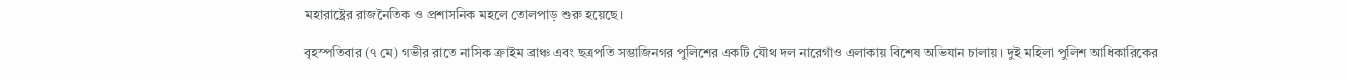মহারাষ্ট্রের রাজনৈতিক ও প্রশাসনিক মহলে তোলপাড় শুরু হয়েছে।

বৃহস্পতিবার (৭ মে) গভীর রাতে নাসিক ক্রাইম ব্রাঞ্চ এবং ছত্রপতি সম্ভাজিনগর পুলিশের একটি যৌথ দল নারেগাঁও এলাকায় বিশেষ অভিযান চালায়। দুই মহিলা পুলিশ আধিকারিকের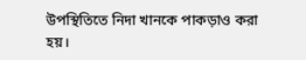উপস্থিতিতে নিদা খানকে পাকড়াও করা হয়।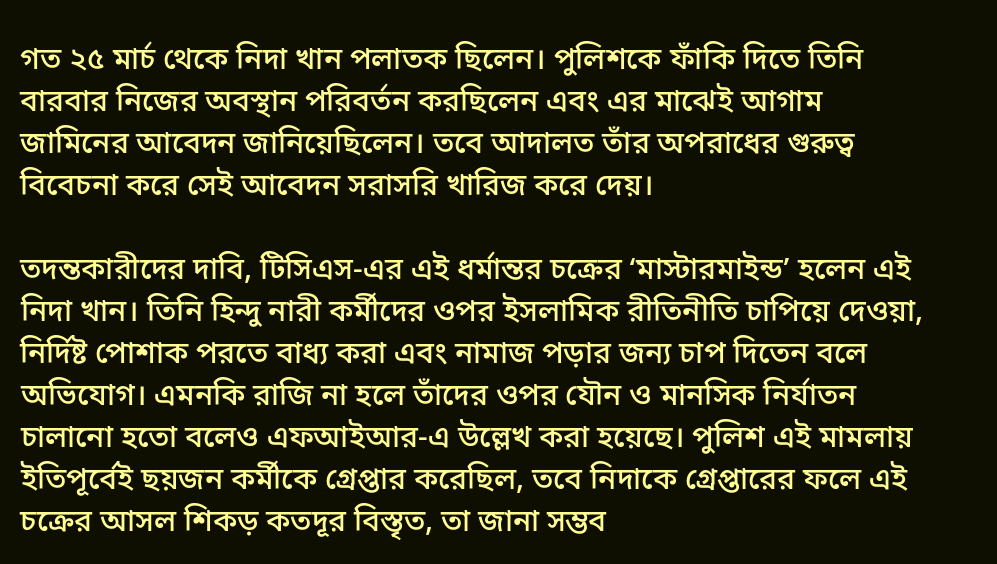গত ২৫ মার্চ থেকে নিদা খান পলাতক ছিলেন। পুলিশকে ফাঁকি দিতে তিনি বারবার নিজের অবস্থান পরিবর্তন করছিলেন এবং এর মাঝেই আগাম জামিনের আবেদন জানিয়েছিলেন। তবে আদালত তাঁর অপরাধের গুরুত্ব বিবেচনা করে সেই আবেদন সরাসরি খারিজ করে দেয়।

তদন্তকারীদের দাবি, টিসিএস-এর এই ধর্মান্তর চক্রের ‘মাস্টারমাইন্ড’ হলেন এই নিদা খান। তিনি হিন্দু নারী কর্মীদের ওপর ইসলামিক রীতিনীতি চাপিয়ে দেওয়া, নির্দিষ্ট পোশাক পরতে বাধ্য করা এবং নামাজ পড়ার জন্য চাপ দিতেন বলে অভিযোগ। এমনকি রাজি না হলে তাঁদের ওপর যৌন ও মানসিক নির্যাতন চালানো হতো বলেও এফআইআর-এ উল্লেখ করা হয়েছে। পুলিশ এই মামলায় ইতিপূর্বেই ছয়জন কর্মীকে গ্রেপ্তার করেছিল, তবে নিদাকে গ্রেপ্তারের ফলে এই চক্রের আসল শিকড় কতদূর বিস্তৃত, তা জানা সম্ভব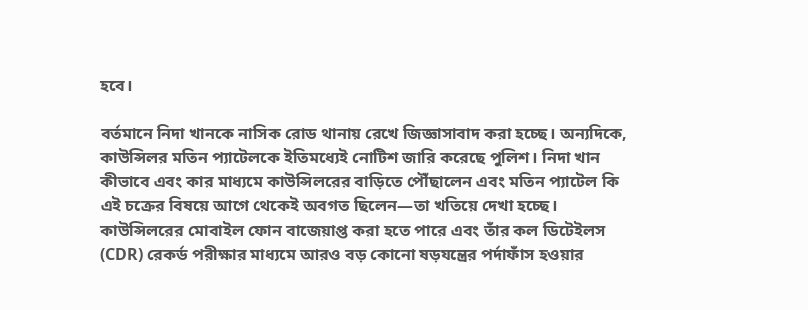হবে।

বর্তমানে নিদা খানকে নাসিক রোড থানায় রেখে জিজ্ঞাসাবাদ করা হচ্ছে। অন্যদিকে, কাউন্সিলর মতিন প্যাটেলকে ইতিমধ্যেই নোটিশ জারি করেছে পুলিশ। নিদা খান কীভাবে এবং কার মাধ্যমে কাউন্সিলরের বাড়িতে পৌঁছালেন এবং মতিন প্যাটেল কি এই চক্রের বিষয়ে আগে থেকেই অবগত ছিলেন—তা খতিয়ে দেখা হচ্ছে। কাউন্সিলরের মোবাইল ফোন বাজেয়াপ্ত করা হতে পারে এবং তাঁর কল ডিটেইলস (CDR) রেকর্ড পরীক্ষার মাধ্যমে আরও বড় কোনো ষড়যন্ত্রের পর্দাফাঁস হওয়ার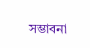সম্ভাবনা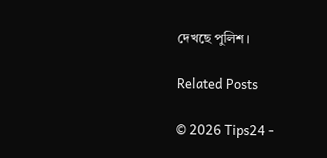দেখছে পুলিশ।

Related Posts

© 2026 Tips24 -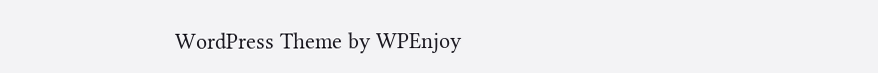WordPress Theme by WPEnjoy